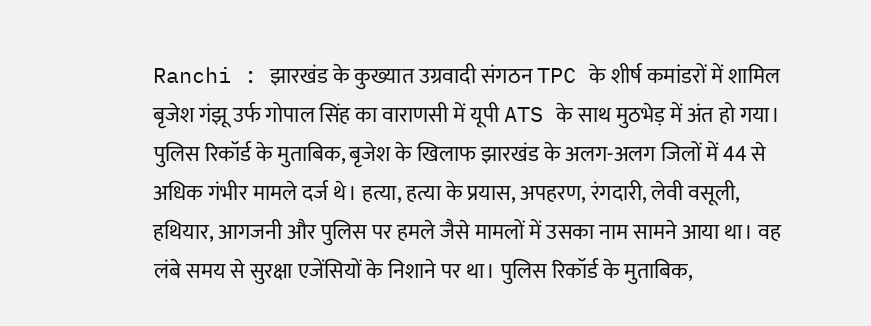Ranchi : झारखंड के कुख्यात उग्रवादी संगठन TPC के शीर्ष कमांडरों में शामिल बृजेश गंझू उर्फ गोपाल सिंह का वाराणसी में यूपी ATS के साथ मुठभेड़ में अंत हो गया। पुलिस रिकॉर्ड के मुताबिक, बृजेश के खिलाफ झारखंड के अलग-अलग जिलों में 44 से अधिक गंभीर मामले दर्ज थे। हत्या, हत्या के प्रयास, अपहरण, रंगदारी, लेवी वसूली, हथियार, आगजनी और पुलिस पर हमले जैसे मामलों में उसका नाम सामने आया था। वह लंबे समय से सुरक्षा एजेंसियों के निशाने पर था। पुलिस रिकॉर्ड के मुताबिक,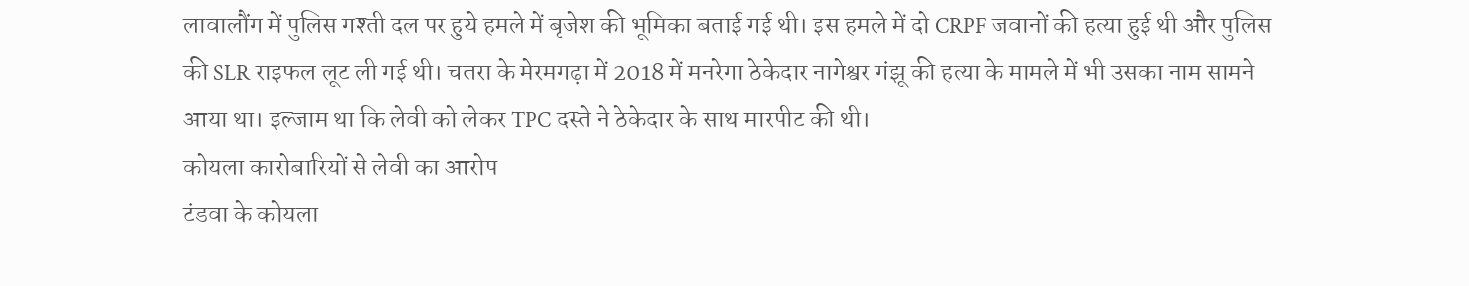लावालौंग में पुलिस गश्ती दल पर हुये हमले में बृजेश की भूमिका बताई गई थी। इस हमले में दो CRPF जवानों की हत्या हुई थी और पुलिस की SLR राइफल लूट ली गई थी। चतरा के मेरमगढ़ा में 2018 में मनरेगा ठेकेदार नागेश्वर गंझू की हत्या के मामले में भी उसका नाम सामने आया था। इल्जाम था कि लेवी को लेकर TPC दस्ते ने ठेकेदार के साथ मारपीट की थी।
कोयला कारोबारियों से लेवी का आरोप
टंडवा के कोयला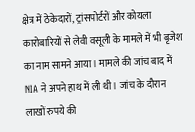क्षेत्र में ठेकेदारों, ट्रांसपोर्टरों और कोयला कारोबारियों से लेवी वसूली के मामले में भी बृजेश का नाम सामने आया। मामले की जांच बाद में NIA ने अपने हाथ में ली थी। जांच के दौरान लाखों रुपये की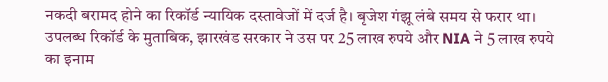नकदी बरामद होने का रिकॉर्ड न्यायिक दस्तावेजों में दर्ज है। बृजेश गंझू लंबे समय से फरार था। उपलब्ध रिकॉर्ड के मुताबिक, झारखंड सरकार ने उस पर 25 लाख रुपये और NIA ने 5 लाख रुपये का इनाम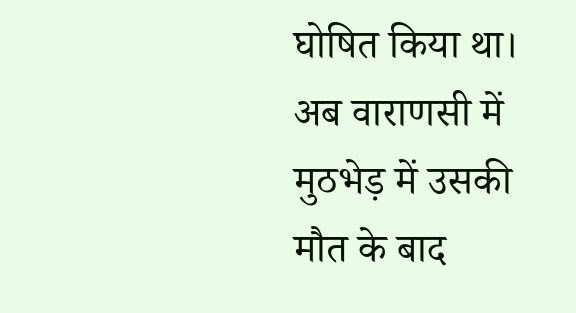घोषित किया था। अब वाराणसी में मुठभेड़ में उसकी मौत के बाद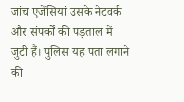जांच एजेंसियां उसके नेटवर्क और संपर्कों की पड़ताल में जुटी हैं। पुलिस यह पता लगाने की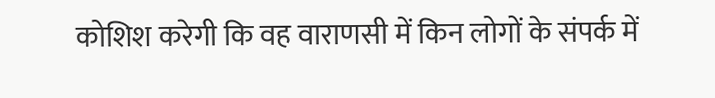कोशिश करेगी कि वह वाराणसी में किन लोगों के संपर्क में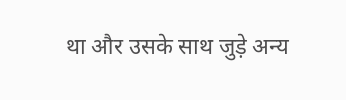था और उसके साथ जुड़े अन्य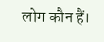लोग कौन हैं।